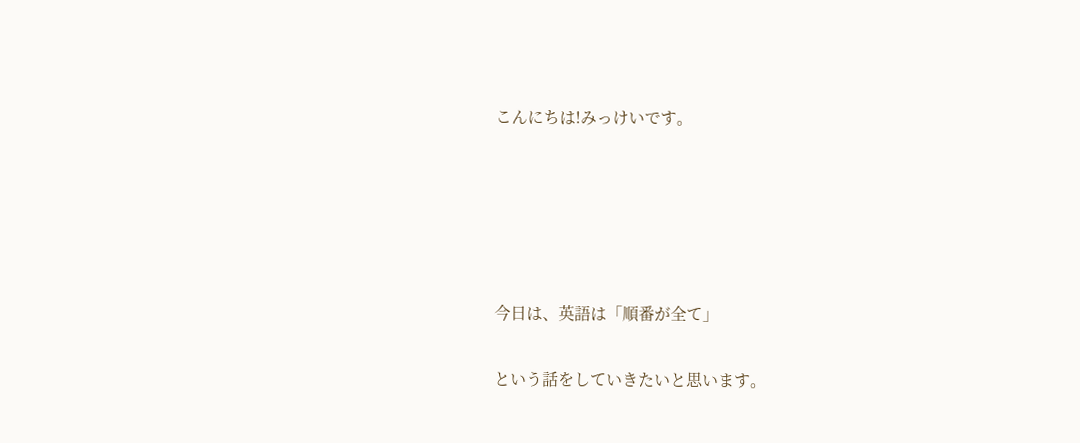こんにちは!みっけいです。





今日は、英語は「順番が全て」

という話をしていきたいと思います。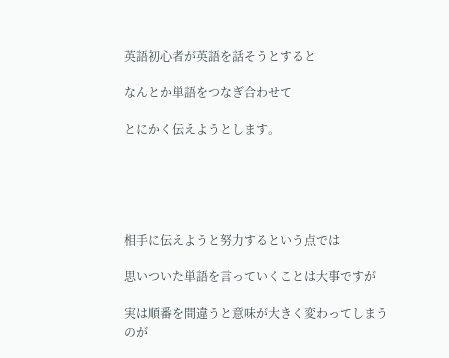英語初心者が英語を話そうとすると

なんとか単語をつなぎ合わせて

とにかく伝えようとします。





相手に伝えようと努力するという点では

思いついた単語を言っていくことは大事ですが

実は順番を間違うと意味が大きく変わってしまうのが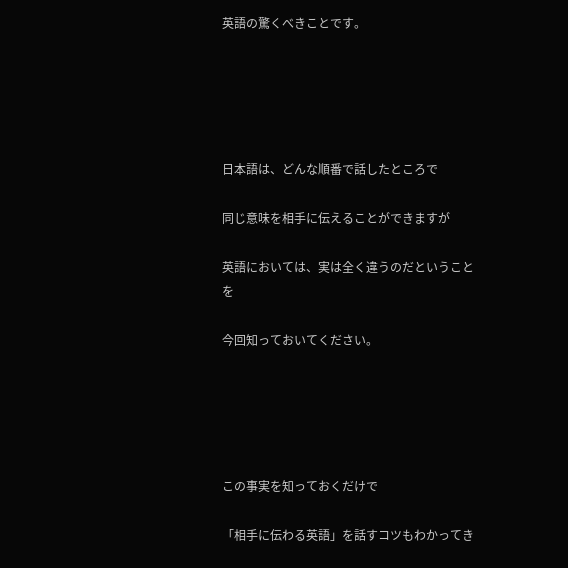英語の驚くべきことです。





日本語は、どんな順番で話したところで

同じ意味を相手に伝えることができますが

英語においては、実は全く違うのだということを

今回知っておいてください。





この事実を知っておくだけで

「相手に伝わる英語」を話すコツもわかってき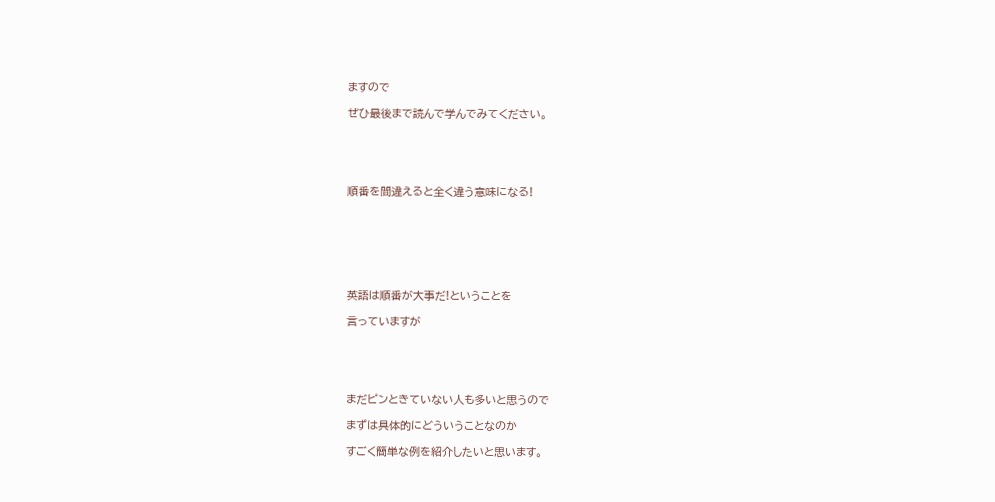ますので

ぜひ最後まで読んで学んでみてください。





順番を間違えると全く違う意味になる!







英語は順番が大事だ!ということを

言っていますが





まだピンときていない人も多いと思うので

まずは具体的にどういうことなのか

すごく簡単な例を紹介したいと思います。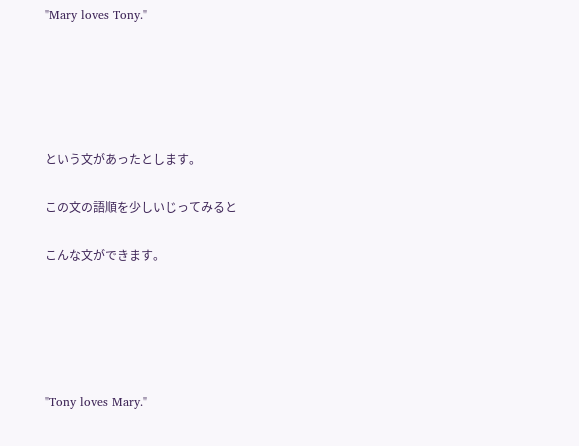"Mary loves Tony."





という文があったとします。

この文の語順を少しいじってみると

こんな文ができます。





"Tony loves Mary."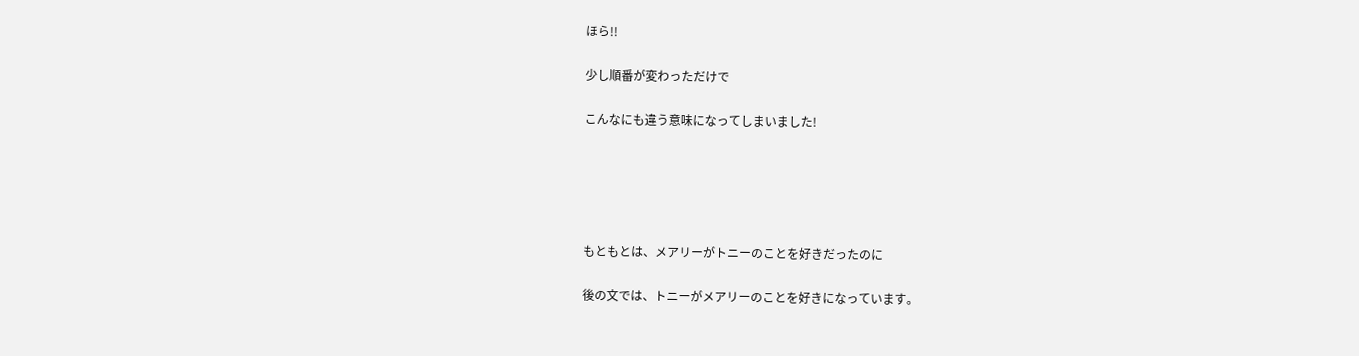ほら!!

少し順番が変わっただけで

こんなにも違う意味になってしまいました!





もともとは、メアリーがトニーのことを好きだったのに

後の文では、トニーがメアリーのことを好きになっています。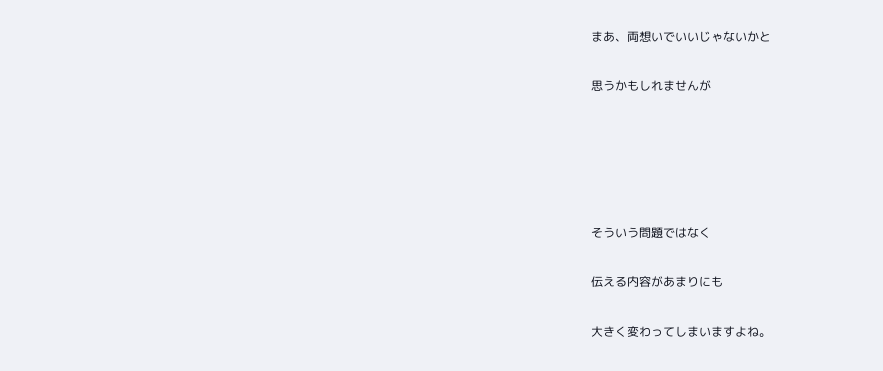まあ、両想いでいいじゃないかと

思うかもしれませんが





そういう問題ではなく

伝える内容があまりにも

大きく変わってしまいますよね。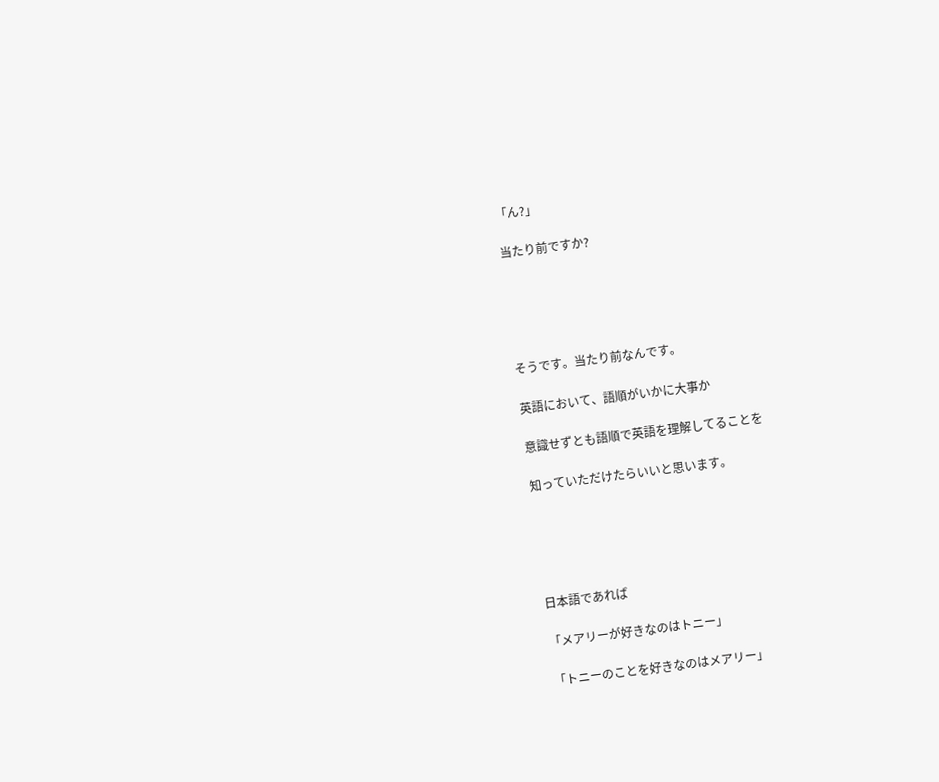「ん?」

当たり前ですか?





そうです。当たり前なんです。

英語において、語順がいかに大事か

意識せずとも語順で英語を理解してることを

知っていただけたらいいと思います。





日本語であれば

「メアリーが好きなのはトニー」

「トニーのことを好きなのはメアリー」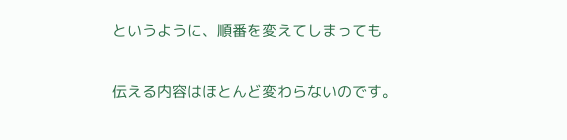というように、順番を変えてしまっても

伝える内容はほとんど変わらないのです。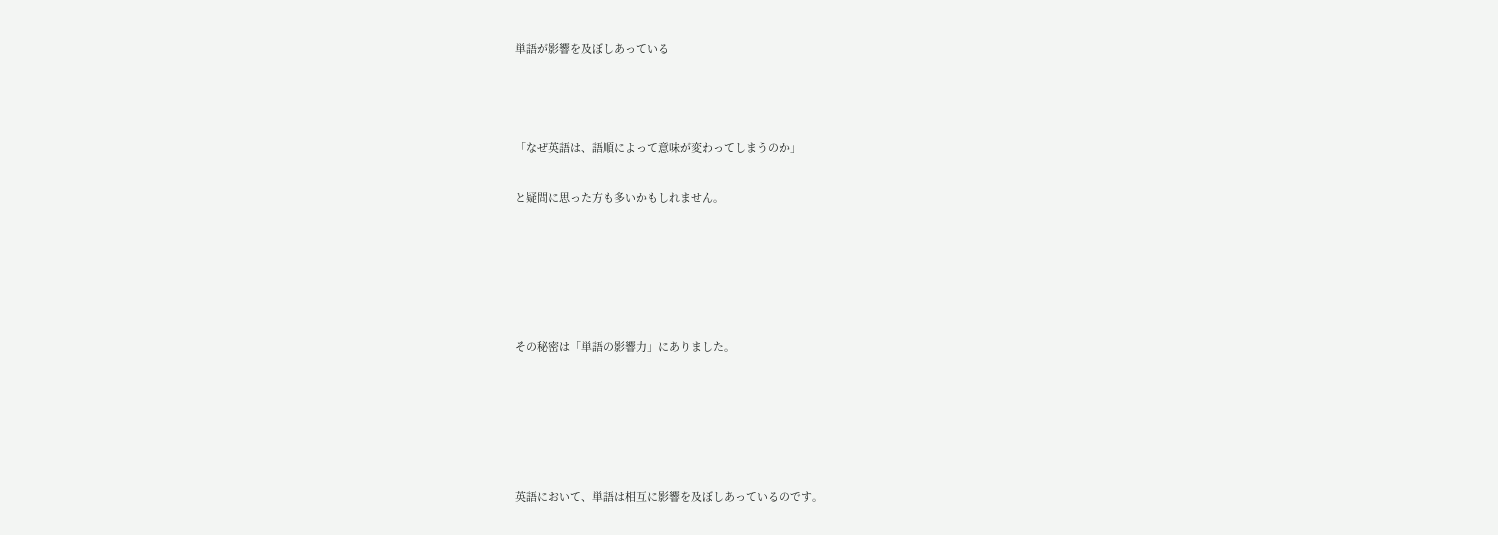単語が影響を及ぼしあっている



「なぜ英語は、語順によって意味が変わってしまうのか」

と疑問に思った方も多いかもしれません。





その秘密は「単語の影響力」にありました。





英語において、単語は相互に影響を及ぼしあっているのです。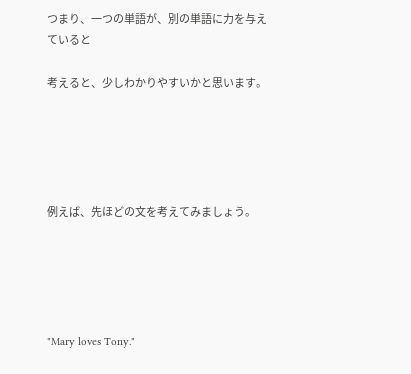つまり、一つの単語が、別の単語に力を与えていると

考えると、少しわかりやすいかと思います。





例えば、先ほどの文を考えてみましょう。





"Mary loves Tony."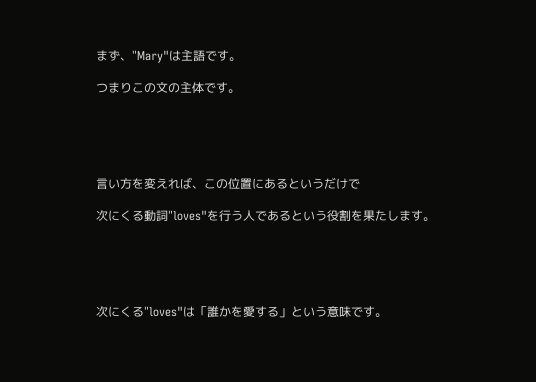まず、"Mary"は主語です。

つまりこの文の主体です。





言い方を変えれば、この位置にあるというだけで

次にくる動詞"loves"を行う人であるという役割を果たします。





次にくる"loves"は「誰かを愛する」という意味です。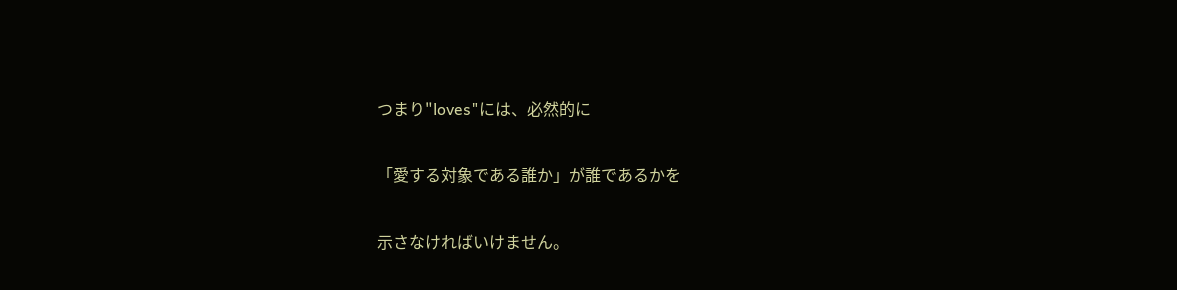つまり"loves"には、必然的に

「愛する対象である誰か」が誰であるかを

示さなければいけません。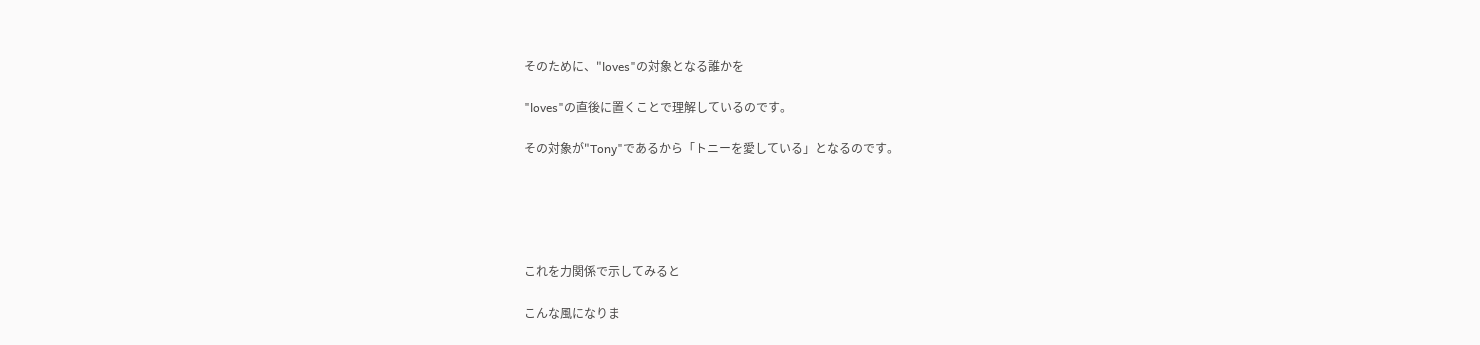そのために、"loves"の対象となる誰かを

"loves"の直後に置くことで理解しているのです。

その対象が"Tony"であるから「トニーを愛している」となるのです。





これを力関係で示してみると

こんな風になりま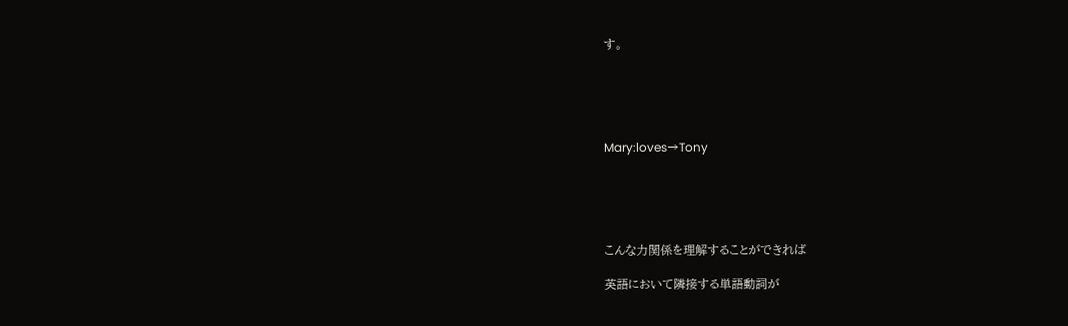す。





Mary:loves→Tony





こんな力関係を理解することができれば

英語において隣接する単語動詞が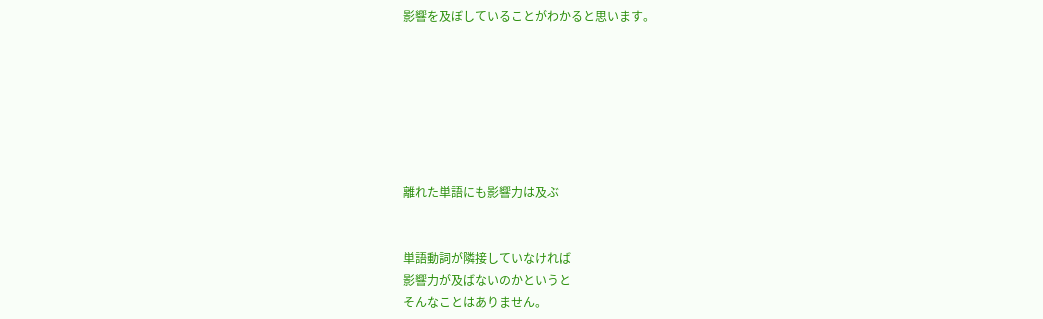影響を及ぼしていることがわかると思います。







離れた単語にも影響力は及ぶ


単語動詞が隣接していなければ
影響力が及ばないのかというと
そんなことはありません。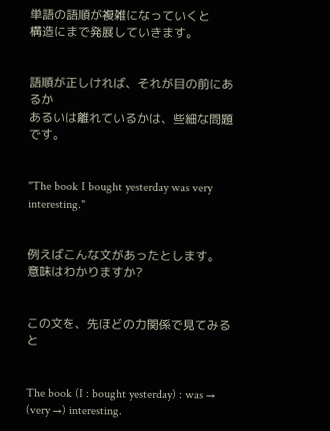単語の語順が複雑になっていくと
構造にまで発展していきます。


語順が正しければ、それが目の前にあるか
あるいは離れているかは、些細な問題です。


"The book I bought yesterday was very interesting."


例えばこんな文があったとします。
意味はわかりますか?


この文を、先ほどの力関係で見てみると


The book (I : bought yesterday) : was → (very →) interesting.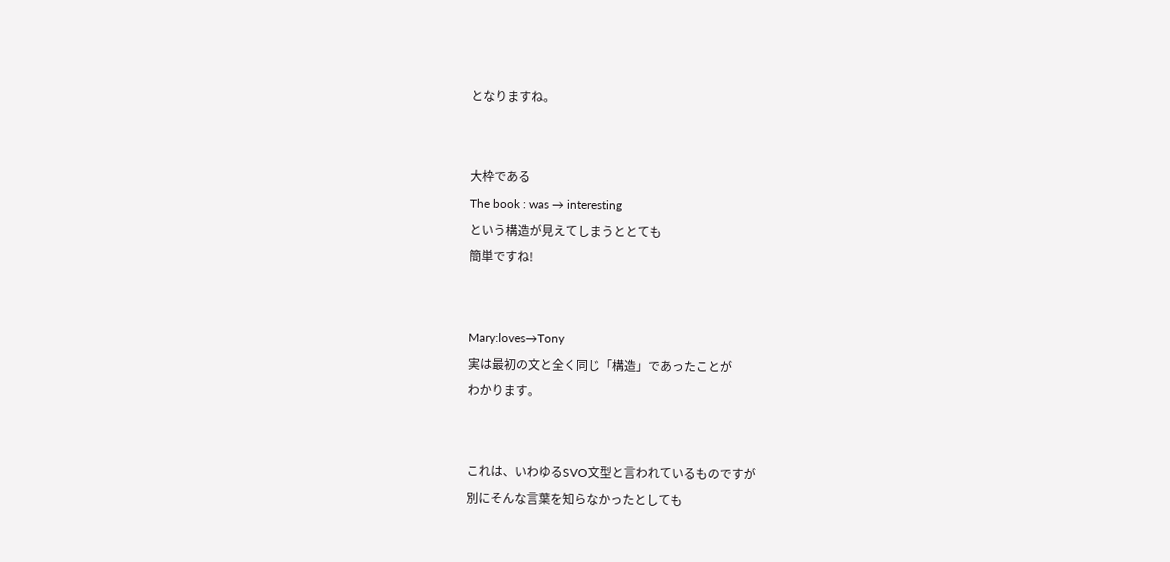となりますね。


大枠である
The book : was → interesting
という構造が見えてしまうととても
簡単ですね!


Mary:loves→Tony
実は最初の文と全く同じ「構造」であったことが
わかります。


これは、いわゆるSVO文型と言われているものですが
別にそんな言葉を知らなかったとしても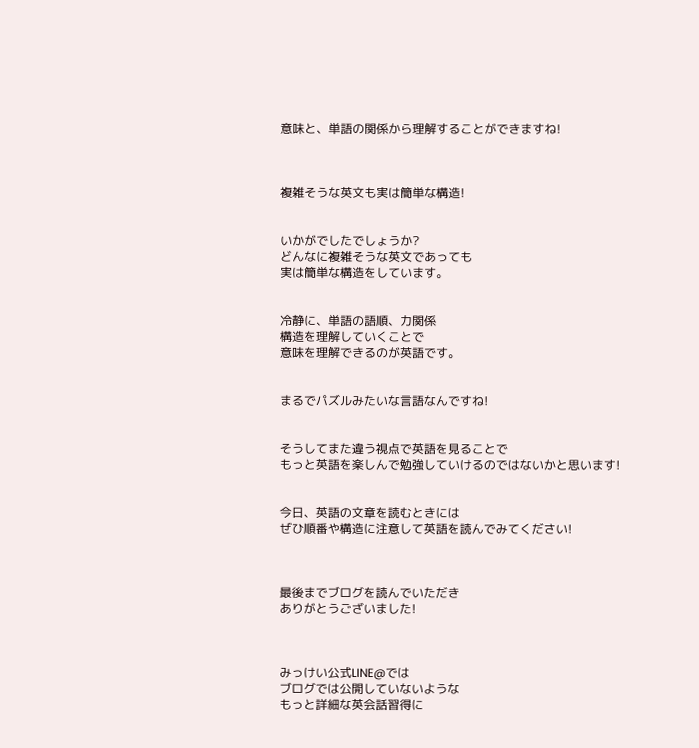意味と、単語の関係から理解することができますね!



複雑そうな英文も実は簡単な構造!


いかがでしたでしょうか?
どんなに複雑そうな英文であっても
実は簡単な構造をしています。


冷静に、単語の語順、力関係
構造を理解していくことで
意味を理解できるのが英語です。


まるでパズルみたいな言語なんですね!


そうしてまた違う視点で英語を見ることで
もっと英語を楽しんで勉強していけるのではないかと思います!


今日、英語の文章を読むときには
ぜひ順番や構造に注意して英語を読んでみてください!



最後までブログを読んでいただき
ありがとうございました!



みっけい公式LINE@では
ブログでは公開していないような
もっと詳細な英会話習得に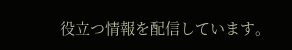役立つ情報を配信しています。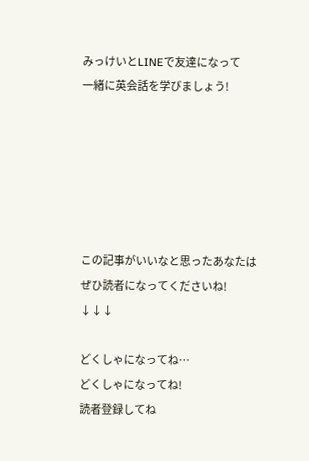みっけいとLINEで友達になって
一緒に英会話を学びましょう!






この記事がいいなと思ったあなたは
ぜひ読者になってくださいね!
↓↓↓

どくしゃになってね…
どくしゃになってね!
読者登録してね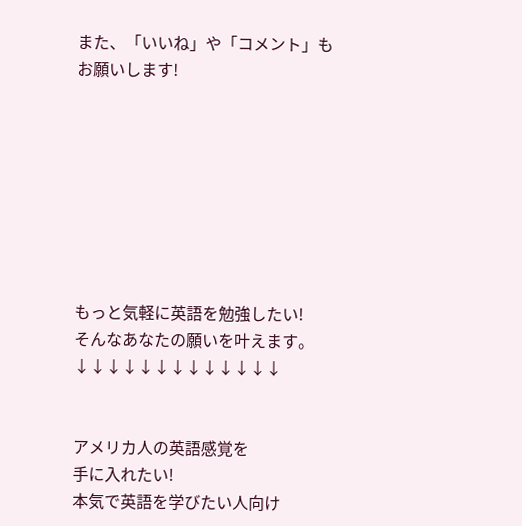また、「いいね」や「コメント」も
お願いします!








もっと気軽に英語を勉強したい!
そんなあなたの願いを叶えます。
↓↓↓↓↓↓↓↓↓↓↓↓↓


アメリカ人の英語感覚を
手に入れたい!
本気で英語を学びたい人向け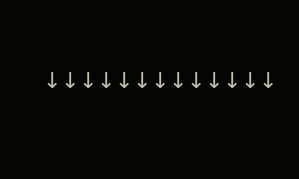↓↓↓↓↓↓↓↓↓↓↓↓↓